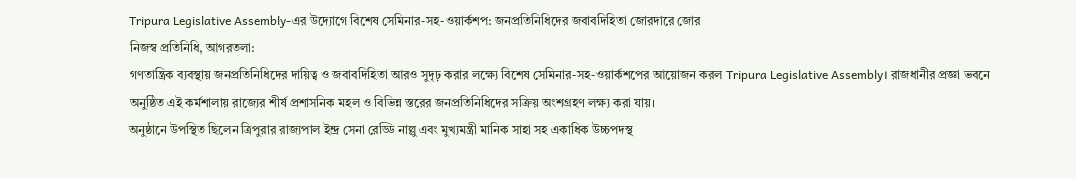Tripura Legislative Assembly-এর উদ্যোগে বিশেষ সেমিনার-সহ-ওয়ার্কশপ: জনপ্রতিনিধিদের জবাবদিহিতা জোরদারে জোর
নিজস্ব প্রতিনিধি, আগরতলা:
গণতান্ত্রিক ব্যবস্থায় জনপ্রতিনিধিদের দায়িত্ব ও জবাবদিহিতা আরও সুদৃঢ় করার লক্ষ্যে বিশেষ সেমিনার-সহ-ওয়ার্কশপের আয়োজন করল Tripura Legislative Assembly। রাজধানীর প্রজ্ঞা ভবনে অনুষ্ঠিত এই কর্মশালায় রাজ্যের শীর্ষ প্রশাসনিক মহল ও বিভিন্ন স্তরের জনপ্রতিনিধিদের সক্রিয় অংশগ্রহণ লক্ষ্য করা যায়।
অনুষ্ঠানে উপস্থিত ছিলেন ত্রিপুরার রাজ্যপাল ইন্দ্র সেনা রেড্ডি নাল্লু এবং মুখ্যমন্ত্রী মানিক সাহা সহ একাধিক উচ্চপদস্থ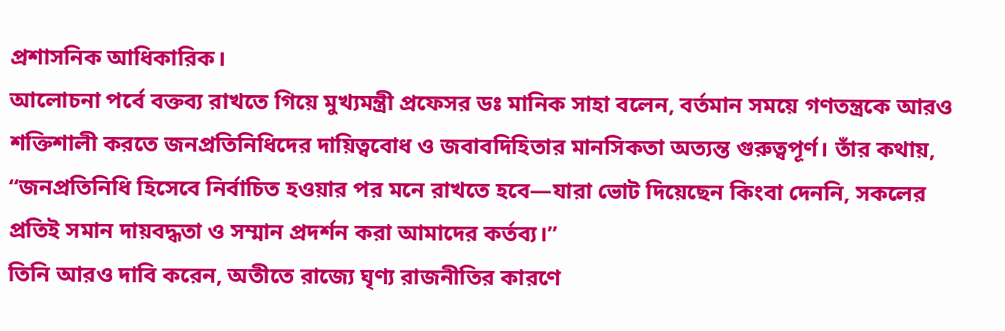প্রশাসনিক আধিকারিক।
আলোচনা পর্বে বক্তব্য রাখতে গিয়ে মুখ্যমন্ত্রী প্রফেসর ডঃ মানিক সাহা বলেন, বর্তমান সময়ে গণতন্ত্রকে আরও শক্তিশালী করতে জনপ্রতিনিধিদের দায়িত্ববোধ ও জবাবদিহিতার মানসিকতা অত্যন্ত গুরুত্বপূর্ণ। তাঁর কথায়, “জনপ্রতিনিধি হিসেবে নির্বাচিত হওয়ার পর মনে রাখতে হবে—যারা ভোট দিয়েছেন কিংবা দেননি, সকলের প্রতিই সমান দায়বদ্ধতা ও সম্মান প্রদর্শন করা আমাদের কর্তব্য।”
তিনি আরও দাবি করেন, অতীতে রাজ্যে ঘৃণ্য রাজনীতির কারণে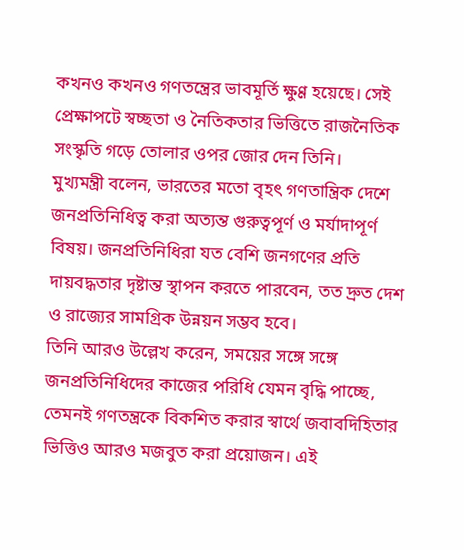কখনও কখনও গণতন্ত্রের ভাবমূর্তি ক্ষুণ্ণ হয়েছে। সেই প্রেক্ষাপটে স্বচ্ছতা ও নৈতিকতার ভিত্তিতে রাজনৈতিক সংস্কৃতি গড়ে তোলার ওপর জোর দেন তিনি।
মুখ্যমন্ত্রী বলেন, ভারতের মতো বৃহৎ গণতান্ত্রিক দেশে জনপ্রতিনিধিত্ব করা অত্যন্ত গুরুত্বপূর্ণ ও মর্যাদাপূর্ণ বিষয়। জনপ্রতিনিধিরা যত বেশি জনগণের প্রতি দায়বদ্ধতার দৃষ্টান্ত স্থাপন করতে পারবেন, তত দ্রুত দেশ ও রাজ্যের সামগ্রিক উন্নয়ন সম্ভব হবে।
তিনি আরও উল্লেখ করেন, সময়ের সঙ্গে সঙ্গে জনপ্রতিনিধিদের কাজের পরিধি যেমন বৃদ্ধি পাচ্ছে, তেমনই গণতন্ত্রকে বিকশিত করার স্বার্থে জবাবদিহিতার ভিত্তিও আরও মজবুত করা প্রয়োজন। এই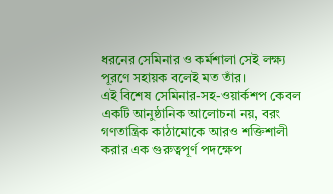ধরনের সেমিনার ও কর্মশালা সেই লক্ষ্য পূরণে সহায়ক বলেই মত তাঁর।
এই বিশেষ সেমিনার-সহ-ওয়ার্কশপ কেবল একটি আনুষ্ঠানিক আলোচনা নয়, বরং গণতান্ত্রিক কাঠামোকে আরও শক্তিশালী করার এক গুরুত্বপূর্ণ পদক্ষেপ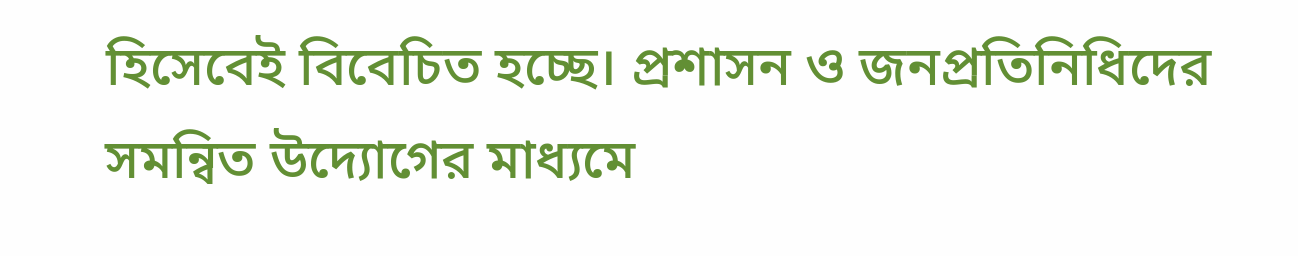হিসেবেই বিবেচিত হচ্ছে। প্রশাসন ও জনপ্রতিনিধিদের সমন্বিত উদ্যোগের মাধ্যমে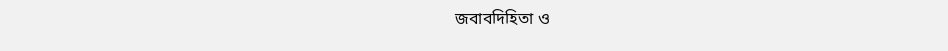জবাবদিহিতা ও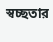স্বচ্ছতার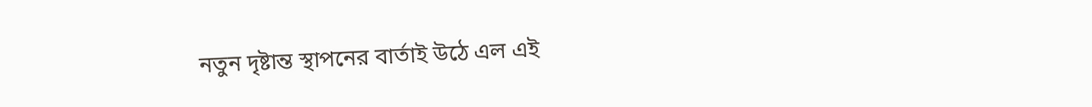নতুন দৃষ্টান্ত স্থাপনের বার্তাই উঠে এল এই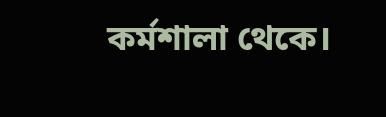কর্মশালা থেকে।